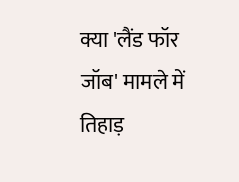क्या 'लैंड फॉर जॉब' मामले में तिहाड़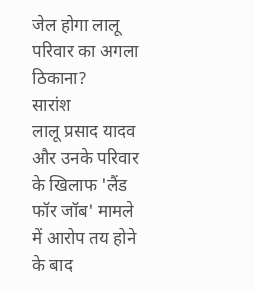जेल होगा लालू परिवार का अगला ठिकाना?
सारांश
लालू प्रसाद यादव और उनके परिवार के खिलाफ 'लैंड फॉर जॉब' मामले में आरोप तय होने के बाद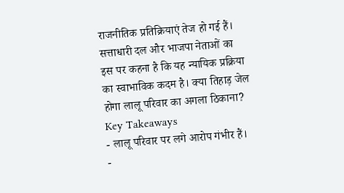राजनीतिक प्रतिक्रियाएं तेज हो गई हैं। सत्ताधारी दल और भाजपा नेताओं का इस पर कहना है कि यह न्यायिक प्रक्रिया का स्वाभाविक कदम है। क्या तिहाड़ जेल होगा लालू परिवार का अगला ठिकाना?
Key Takeaways
- लालू परिवार पर लगे आरोप गंभीर हैं।
-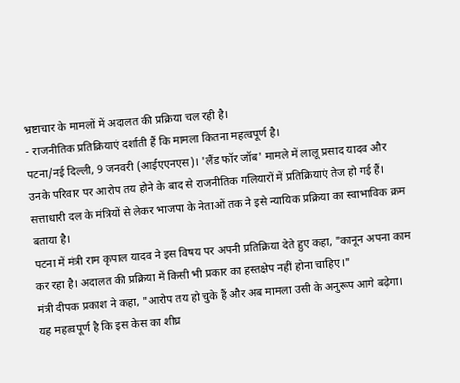भ्रष्टाचार के मामलों में अदालत की प्रक्रिया चल रही है।
- राजनीतिक प्रतिक्रियाएं दर्शाती हैं कि मामला कितना महत्वपूर्ण है।
पटना/नई दिल्ली, 9 जनवरी (आईएएनएस)। 'लैंड फॉर जॉब' मामले में लालू प्रसाद यादव और उनके परिवार पर आरोप तय होने के बाद से राजनीतिक गलियारों में प्रतिक्रियाएं तेज हो गई हैं। सत्ताधारी दल के मंत्रियों से लेकर भाजपा के नेताओं तक ने इसे न्यायिक प्रक्रिया का स्वाभाविक क्रम बताया है।
पटना में मंत्री राम कृपाल यादव ने इस विषय पर अपनी प्रतिक्रिया देते हुए कहा, "कानून अपना काम कर रहा है। अदालत की प्रक्रिया में किसी भी प्रकार का हस्तक्षेप नहीं होना चाहिए।"
मंत्री दीपक प्रकाश ने कहा, "आरोप तय हो चुके हैं और अब मामला उसी के अनुरूप आगे बढ़ेगा। यह महत्वपूर्ण है कि इस केस का शीघ्र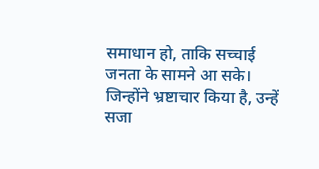समाधान हो, ताकि सच्चाई जनता के सामने आ सके। जिन्होंने भ्रष्टाचार किया है, उन्हें सजा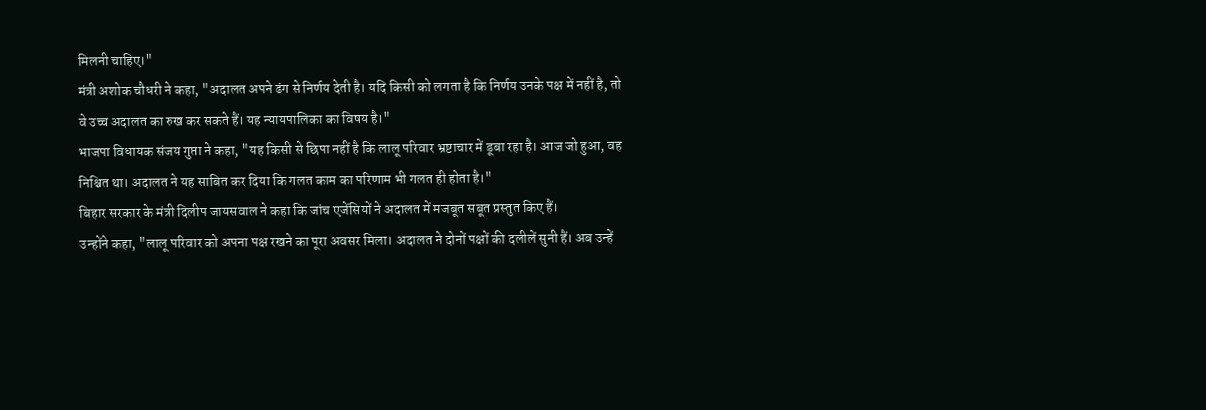मिलनी चाहिए।"
मंत्री अशोक चौधरी ने कहा, "अदालत अपने ढंग से निर्णय देती है। यदि किसी को लगता है कि निर्णय उनके पक्ष में नहीं है, तो वे उच्च अदालत का रुख कर सकते हैं। यह न्यायपालिका का विषय है।"
भाजपा विधायक संजय गुप्ता ने कहा, "यह किसी से छिपा नहीं है कि लालू परिवार भ्रष्टाचार में डूबा रहा है। आज जो हुआ, वह निश्चित था। अदालत ने यह साबित कर दिया कि गलत काम का परिणाम भी गलत ही होता है।"
बिहार सरकार के मंत्री दिलीप जायसवाल ने कहा कि जांच एजेंसियों ने अदालत में मजबूत सबूत प्रस्तुत किए हैं।
उन्होंने कहा, "लालू परिवार को अपना पक्ष रखने का पूरा अवसर मिला। अदालत ने दोनों पक्षों की दलीलें सुनी हैं। अब उन्हें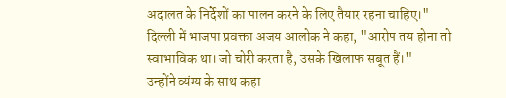अदालत के निर्देशों का पालन करने के लिए तैयार रहना चाहिए।"
दिल्ली में भाजपा प्रवक्ता अजय आलोक ने कहा, "आरोप तय होना तो स्वाभाविक था। जो चोरी करता है, उसके खिलाफ सबूत हैं।"
उन्होंने व्यंग्य के साथ कहा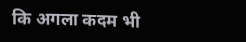कि अगला कदम भी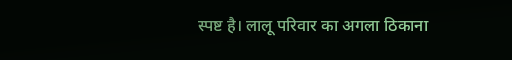स्पष्ट है। लालू परिवार का अगला ठिकाना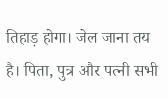तिहाड़ होगा। जेल जाना तय है। पिता, पुत्र और पत्नी सभी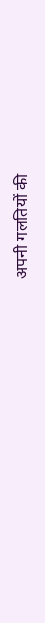अपनी गलतियों की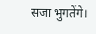सजा भुगतेंगे।